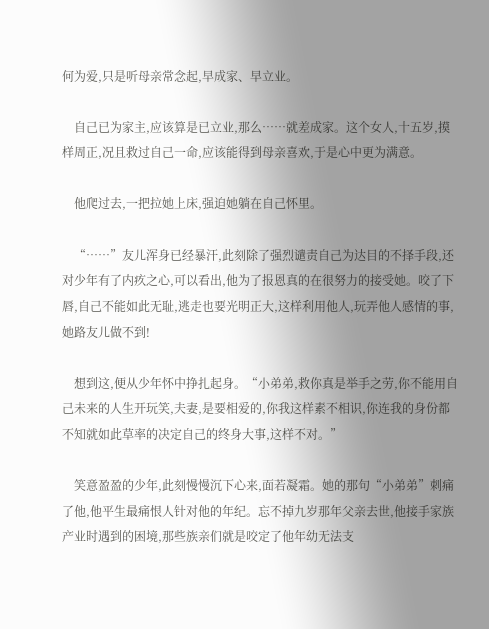何为爱,只是听母亲常念起,早成家、早立业。

    自己已为家主,应该算是已立业,那么……就差成家。这个女人,十五岁,摸样周正,况且救过自己一命,应该能得到母亲喜欢,于是心中更为满意。

    他爬过去,一把拉她上床,强迫她躺在自己怀里。

    “……”友儿浑身已经暴汗,此刻除了强烈谴责自己为达目的不择手段,还对少年有了内疚之心,可以看出,他为了报恩真的在很努力的接受她。咬了下唇,自己不能如此无耻,逃走也要光明正大,这样利用他人,玩弄他人感情的事,她路友儿做不到!

    想到这,便从少年怀中挣扎起身。“小弟弟,救你真是举手之劳,你不能用自己未来的人生开玩笑,夫妻,是要相爱的,你我这样素不相识,你连我的身份都不知就如此草率的决定自己的终身大事,这样不对。”

    笑意盈盈的少年,此刻慢慢沉下心来,面若凝霜。她的那句“小弟弟”刺痛了他,他平生最痛恨人针对他的年纪。忘不掉九岁那年父亲去世,他接手家族产业时遇到的困境,那些族亲们就是咬定了他年幼无法支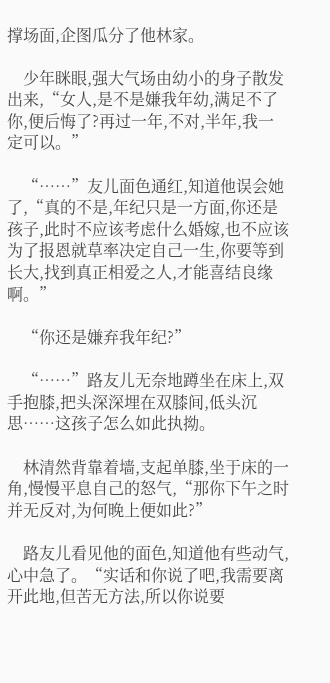撑场面,企图瓜分了他林家。

    少年眯眼,强大气场由幼小的身子散发出来,“女人,是不是嫌我年幼,满足不了你,便后悔了?再过一年,不对,半年,我一定可以。”

    “……”友儿面色通红,知道他误会她了,“真的不是,年纪只是一方面,你还是孩子,此时不应该考虑什么婚嫁,也不应该为了报恩就草率决定自己一生,你要等到长大,找到真正相爱之人,才能喜结良缘啊。”

    “你还是嫌弃我年纪?”

    “……”路友儿无奈地蹲坐在床上,双手抱膝,把头深深埋在双膝间,低头沉思……这孩子怎么如此执拗。

    林清然背靠着墙,支起单膝,坐于床的一角,慢慢平息自己的怒气,“那你下午之时并无反对,为何晚上便如此?”

    路友儿看见他的面色,知道他有些动气,心中急了。“实话和你说了吧,我需要离开此地,但苦无方法,所以你说要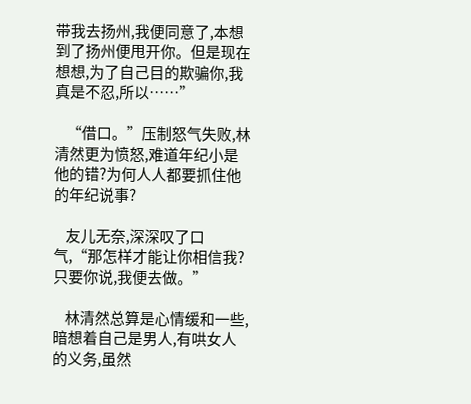带我去扬州,我便同意了,本想到了扬州便甩开你。但是现在想想,为了自己目的欺骗你,我真是不忍,所以……”

    “借口。”压制怒气失败,林清然更为愤怒,难道年纪小是他的错?为何人人都要抓住他的年纪说事?

    友儿无奈,深深叹了口气,“那怎样才能让你相信我?只要你说,我便去做。”

    林清然总算是心情缓和一些,暗想着自己是男人,有哄女人的义务,虽然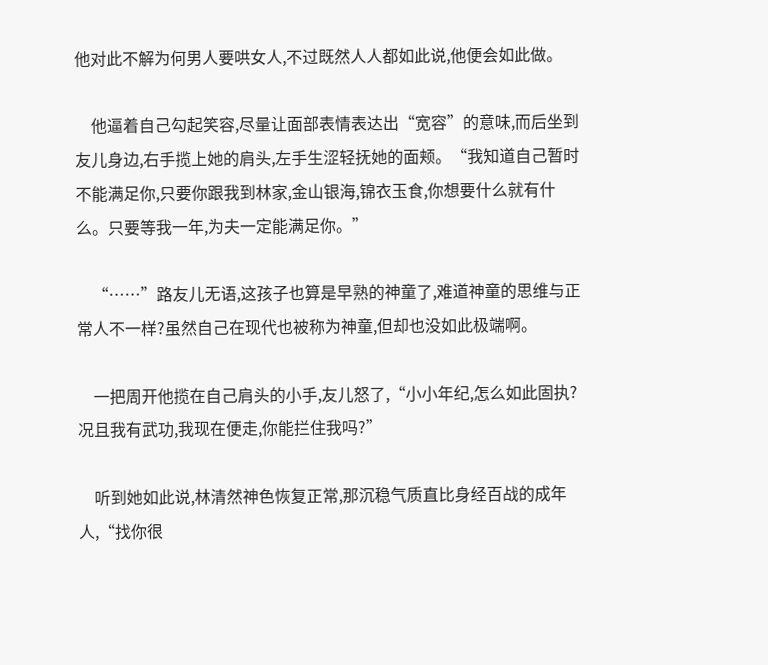他对此不解为何男人要哄女人,不过既然人人都如此说,他便会如此做。

    他逼着自己勾起笑容,尽量让面部表情表达出“宽容”的意味,而后坐到友儿身边,右手揽上她的肩头,左手生涩轻抚她的面颊。“我知道自己暂时不能满足你,只要你跟我到林家,金山银海,锦衣玉食,你想要什么就有什么。只要等我一年,为夫一定能满足你。”

    “……”路友儿无语,这孩子也算是早熟的神童了,难道神童的思维与正常人不一样?虽然自己在现代也被称为神童,但却也没如此极端啊。

    一把周开他揽在自己肩头的小手,友儿怒了,“小小年纪,怎么如此固执?况且我有武功,我现在便走,你能拦住我吗?”

    听到她如此说,林清然神色恢复正常,那沉稳气质直比身经百战的成年人,“找你很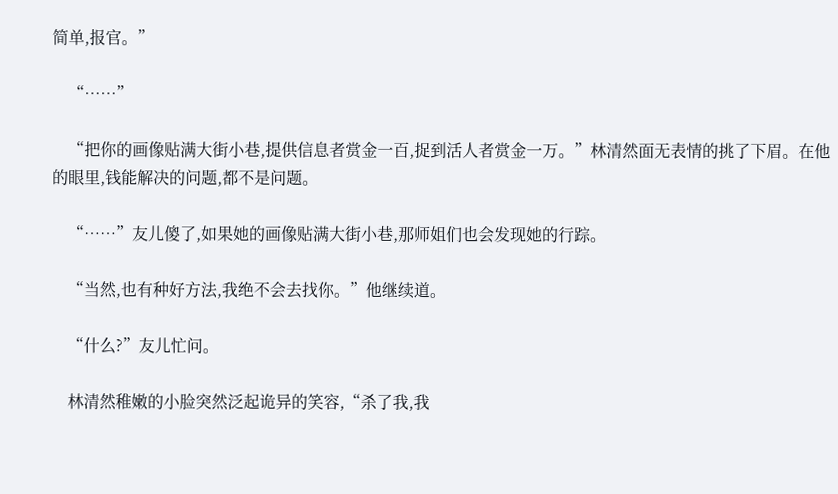简单,报官。”

    “……”

    “把你的画像贴满大街小巷,提供信息者赏金一百,捉到活人者赏金一万。”林清然面无表情的挑了下眉。在他的眼里,钱能解决的问题,都不是问题。

    “……”友儿傻了,如果她的画像贴满大街小巷,那师姐们也会发现她的行踪。

    “当然,也有种好方法,我绝不会去找你。”他继续道。

    “什么?”友儿忙问。

    林清然稚嫩的小脸突然泛起诡异的笑容,“杀了我,我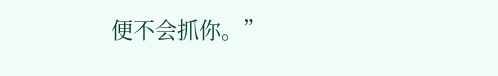便不会抓你。”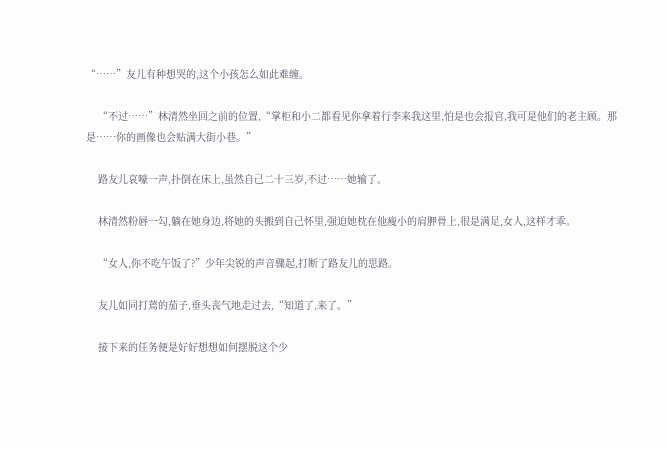“……”友儿有种想哭的,这个小孩怎么如此难缠。

    “不过……”林清然坐回之前的位置,“掌柜和小二都看见你拿着行李来我这里,怕是也会报官,我可是他们的老主顾。那是……你的画像也会贴满大街小巷。”

    路友儿哀嚎一声,扑倒在床上,虽然自己二十三岁,不过……她输了。

    林清然粉唇一勾,躺在她身边,将她的头搬到自己怀里,强迫她枕在他瘦小的肩胛骨上,很是满足,女人,这样才乖。

    “女人,你不吃午饭了?”少年尖锐的声音骤起,打断了路友儿的思路。

    友儿如同打蔫的茄子,垂头丧气地走过去,“知道了,来了。”

    接下来的任务便是好好想想如何摆脱这个少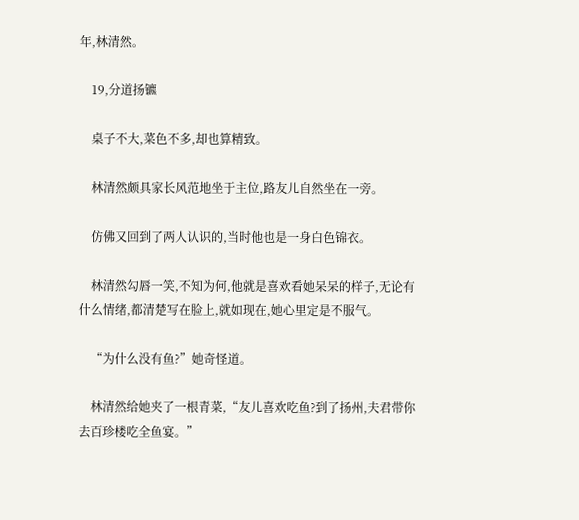年,林清然。

    19,分道扬镳

    桌子不大,菜色不多,却也算精致。

    林清然颇具家长风范地坐于主位,路友儿自然坐在一旁。

    仿佛又回到了两人认识的,当时他也是一身白色锦衣。

    林清然勾唇一笑,不知为何,他就是喜欢看她呆呆的样子,无论有什么情绪,都清楚写在脸上,就如现在,她心里定是不服气。

    “为什么没有鱼?”她奇怪道。

    林清然给她夹了一根青菜,“友儿喜欢吃鱼?到了扬州,夫君带你去百珍楼吃全鱼宴。”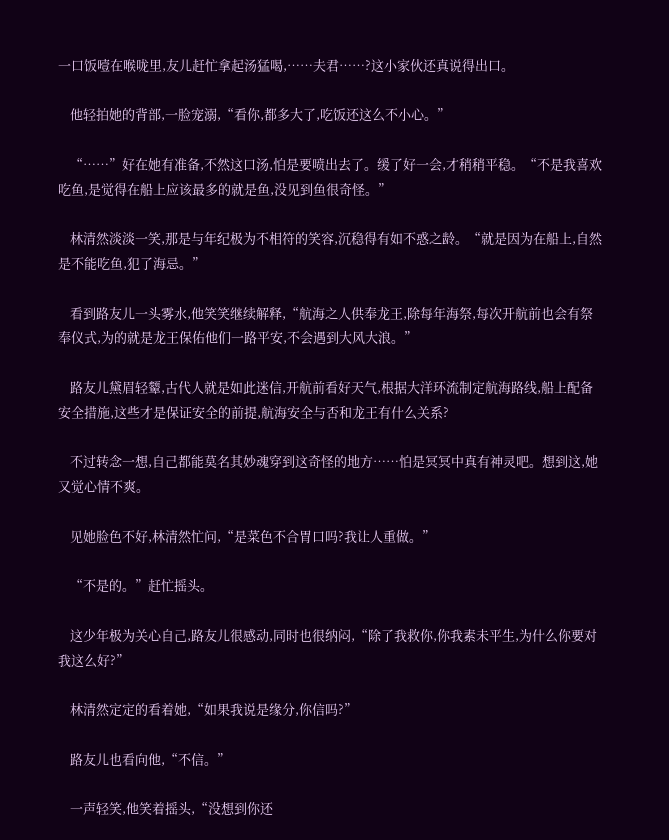一口饭噎在喉咙里,友儿赶忙拿起汤猛喝,……夫君……?这小家伙还真说得出口。

    他轻拍她的背部,一脸宠溺,“看你,都多大了,吃饭还这么不小心。”

    “……”好在她有准备,不然这口汤,怕是要喷出去了。缓了好一会,才稍稍平稳。“不是我喜欢吃鱼,是觉得在船上应该最多的就是鱼,没见到鱼很奇怪。”

    林清然淡淡一笑,那是与年纪极为不相符的笑容,沉稳得有如不惑之龄。“就是因为在船上,自然是不能吃鱼,犯了海忌。”

    看到路友儿一头雾水,他笑笑继续解释,“航海之人供奉龙王,除每年海祭,每次开航前也会有祭奉仪式,为的就是龙王保佑他们一路平安,不会遇到大风大浪。”

    路友儿黛眉轻颦,古代人就是如此迷信,开航前看好天气,根据大洋环流制定航海路线,船上配备安全措施,这些才是保证安全的前提,航海安全与否和龙王有什么关系?

    不过转念一想,自己都能莫名其妙魂穿到这奇怪的地方……怕是冥冥中真有神灵吧。想到这,她又觉心情不爽。

    见她脸色不好,林清然忙问,“是菜色不合胃口吗?我让人重做。”

    “不是的。”赶忙摇头。

    这少年极为关心自己,路友儿很感动,同时也很纳闷,“除了我救你,你我素未平生,为什么你要对我这么好?”

    林清然定定的看着她,“如果我说是缘分,你信吗?”

    路友儿也看向他,“不信。”

    一声轻笑,他笑着摇头,“没想到你还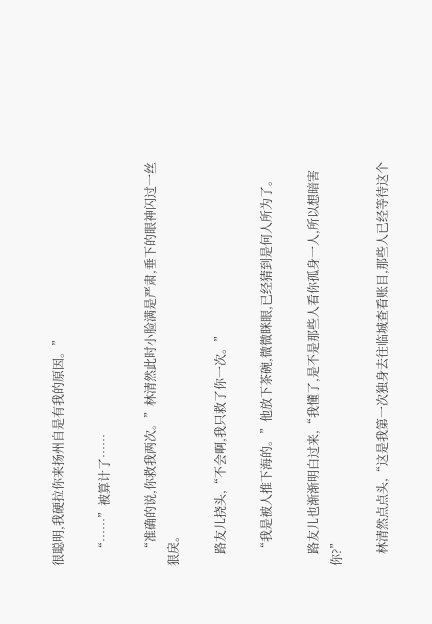很聪明,我硬拉你来扬州自是有我的原因。”

    “……”被算计了……

    “准确的说,你救我两次。”林清然此时小脸满是严肃,垂下的眼神闪过一丝狠戾。

    路友儿挠头,“不会啊,我只救了你一次。”

    “我是被人推下海的。”他放下茶碗,微微眯眼,已经猜到是何人所为了。

    路友儿也渐渐明白过来,“我懂了,是不是那些人看你孤身一人,所以想暗害你?”

    林清然点点头,“这是我第一次独身去往临城查看账目,那些人已经等待这个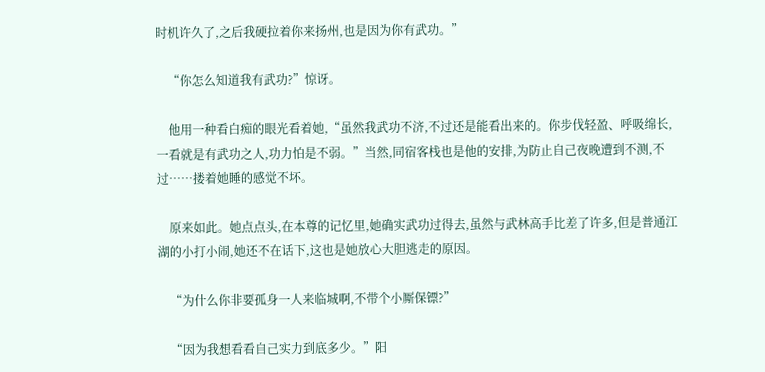时机许久了,之后我硬拉着你来扬州,也是因为你有武功。”

    “你怎么知道我有武功?”惊讶。

    他用一种看白痴的眼光看着她,“虽然我武功不济,不过还是能看出来的。你步伐轻盈、呼吸绵长,一看就是有武功之人,功力怕是不弱。”当然,同宿客栈也是他的安排,为防止自己夜晚遭到不测,不过……搂着她睡的感觉不坏。

    原来如此。她点点头,在本尊的记忆里,她确实武功过得去,虽然与武林高手比差了许多,但是普通江湖的小打小闹,她还不在话下,这也是她放心大胆逃走的原因。

    “为什么你非要孤身一人来临城啊,不带个小厮保镖?”

    “因为我想看看自己实力到底多少。”阳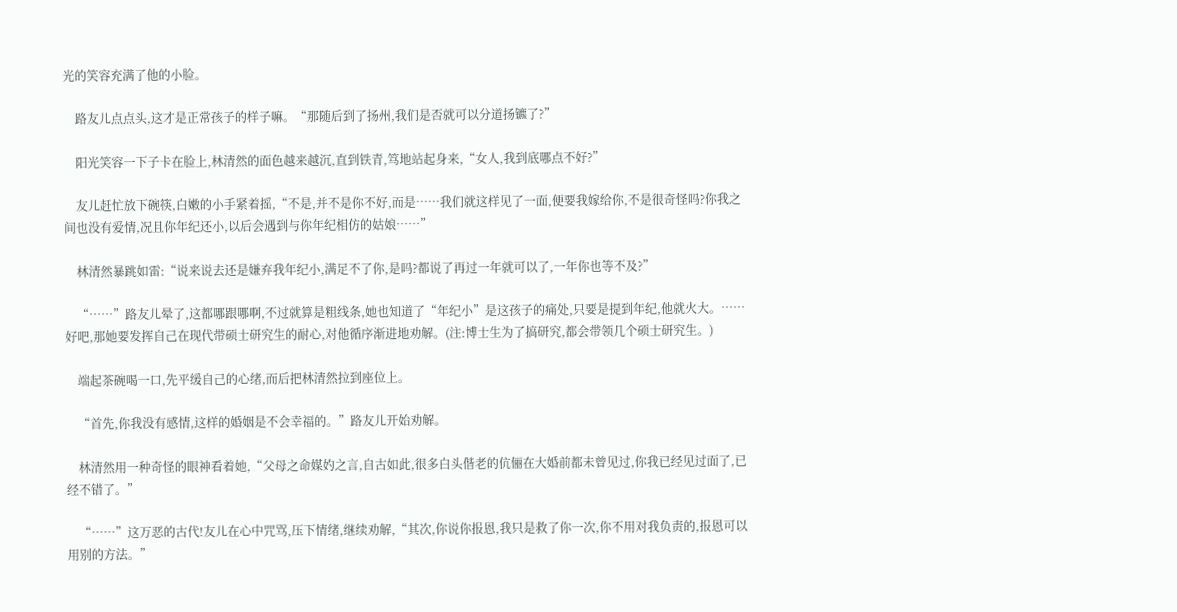光的笑容充满了他的小脸。

    路友儿点点头,这才是正常孩子的样子嘛。“那随后到了扬州,我们是否就可以分道扬镳了?”

    阳光笑容一下子卡在脸上,林清然的面色越来越沉,直到铁青,笃地站起身来,“女人,我到底哪点不好?”

    友儿赶忙放下碗筷,白嫩的小手紧着摇,“不是,并不是你不好,而是……我们就这样见了一面,便要我嫁给你,不是很奇怪吗?你我之间也没有爱情,况且你年纪还小,以后会遇到与你年纪相仿的姑娘……”

    林清然暴跳如雷:“说来说去还是嫌弃我年纪小,满足不了你,是吗?都说了再过一年就可以了,一年你也等不及?”

    “……”路友儿晕了,这都哪跟哪啊,不过就算是粗线条,她也知道了“年纪小”是这孩子的痛处,只要是提到年纪,他就火大。……好吧,那她要发挥自己在现代带硕士研究生的耐心,对他循序渐进地劝解。(注:博士生为了搞研究,都会带领几个硕士研究生。)

    端起茶碗喝一口,先平缓自己的心绪,而后把林清然拉到座位上。

    “首先,你我没有感情,这样的婚姻是不会幸福的。”路友儿开始劝解。

    林清然用一种奇怪的眼神看着她,“父母之命媒妁之言,自古如此,很多白头偕老的伉俪在大婚前都未曾见过,你我已经见过面了,已经不错了。”

    “……”这万恶的古代!友儿在心中咒骂,压下情绪,继续劝解,“其次,你说你报恩,我只是救了你一次,你不用对我负责的,报恩可以用别的方法。”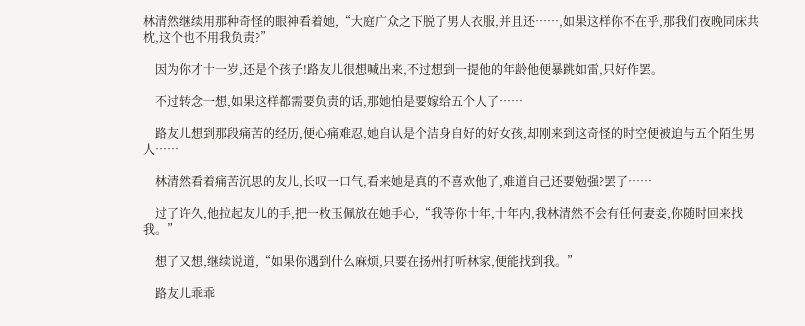林清然继续用那种奇怪的眼神看着她,“大庭广众之下脱了男人衣服,并且还……,如果这样你不在乎,那我们夜晚同床共枕,这个也不用我负责?”

    因为你才十一岁,还是个孩子!路友儿很想喊出来,不过想到一提他的年龄他便暴跳如雷,只好作罢。

    不过转念一想,如果这样都需要负责的话,那她怕是要嫁给五个人了……

    路友儿想到那段痛苦的经历,便心痛难忍,她自认是个洁身自好的好女孩,却刚来到这奇怪的时空便被迫与五个陌生男人……

    林清然看着痛苦沉思的友儿,长叹一口气,看来她是真的不喜欢他了,难道自己还要勉强?罢了……

    过了许久,他拉起友儿的手,把一枚玉佩放在她手心,“我等你十年,十年内,我林清然不会有任何妻妾,你随时回来找我。”

    想了又想,继续说道,“如果你遇到什么麻烦,只要在扬州打听林家,便能找到我。”

    路友儿乖乖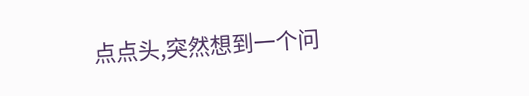点点头,突然想到一个问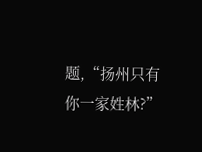题,“扬州只有你一家姓林?”